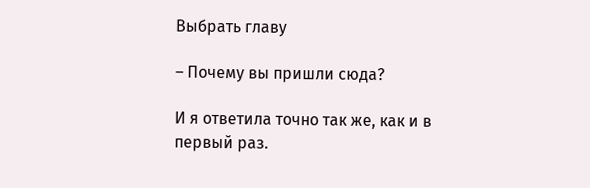Выбрать главу

– Почему вы пришли сюда?

И я ответила точно так же, как и в первый раз.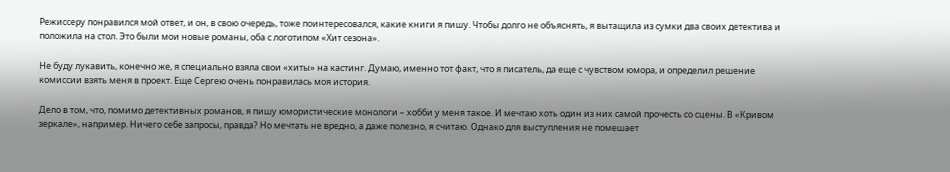Режиссеру понравился мой ответ, и он, в свою очередь, тоже поинтересовался, какие книги я пишу. Чтобы долго не объяснять, я вытащила из сумки два своих детектива и положила на стол. Это были мои новые романы, оба с логотипом «Хит сезона».

Не буду лукавить, конечно же, я специально взяла свои «хиты» на кастинг. Думаю, именно тот факт, что я писатель, да еще с чувством юмора, и определил решение комиссии взять меня в проект. Еще Сергею очень понравилась моя история.

Дело в том, что, помимо детективных романов, я пишу юмористические монологи – хобби у меня такое. И мечтаю хоть один из них самой прочесть со сцены. В «Кривом зеркале», например. Ничего себе запросы, правда? Но мечтать не вредно, а даже полезно, я считаю. Однако для выступления не помешает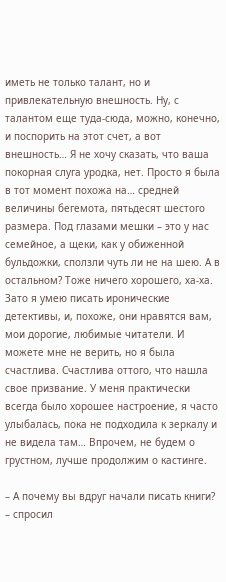иметь не только талант, но и привлекательную внешность. Ну, с талантом еще туда-сюда, можно, конечно, и поспорить на этот счет, а вот внешность… Я не хочу сказать, что ваша покорная слуга уродка, нет. Просто я была в тот момент похожа на… средней величины бегемота, пятьдесят шестого размера. Под глазами мешки – это у нас семейное, а щеки, как у обиженной бульдожки, сползли чуть ли не на шею. А в остальном? Тоже ничего хорошего, ха-ха. Зато я умею писать иронические детективы, и, похоже, они нравятся вам, мои дорогие, любимые читатели. И можете мне не верить, но я была счастлива. Счастлива оттого, что нашла свое призвание. У меня практически всегда было хорошее настроение, я часто улыбалась, пока не подходила к зеркалу и не видела там… Впрочем, не будем о грустном, лучше продолжим о кастинге.

– А почему вы вдруг начали писать книги? – спросил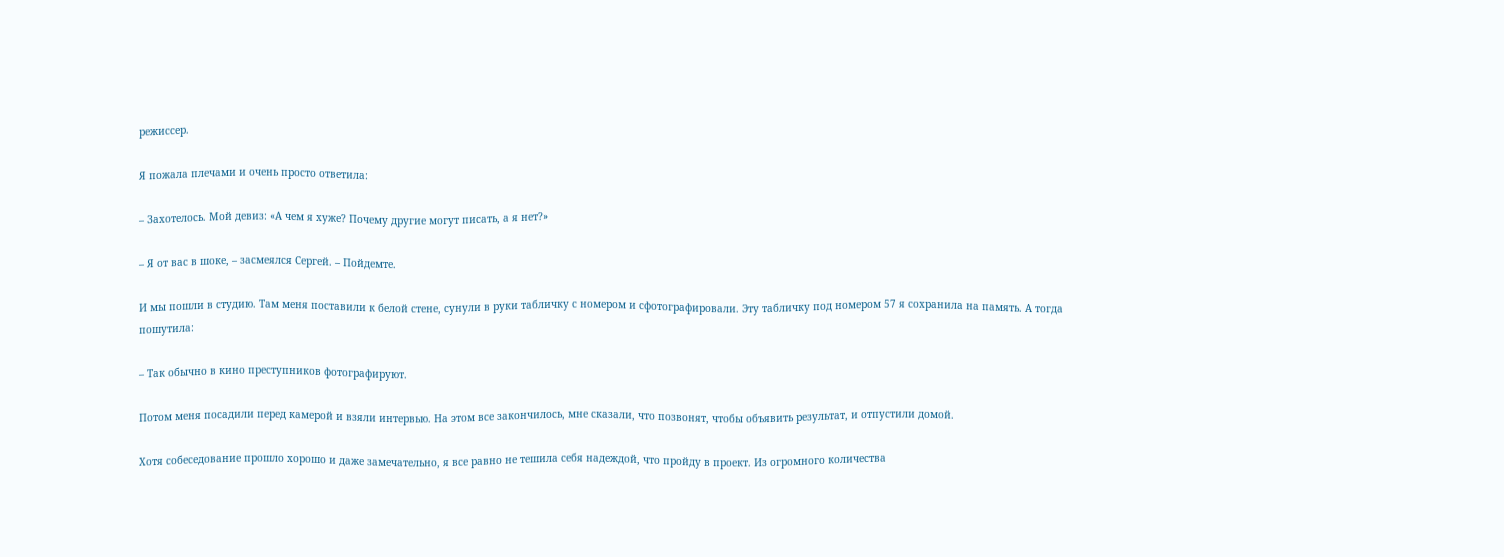режиссер.

Я пожала плечами и очень просто ответила:

– Захотелось. Мой девиз: «А чем я хуже? Почему другие могут писать, а я нет?»

– Я от вас в шоке, – засмеялся Сергей. – Пойдемте.

И мы пошли в студию. Там меня поставили к белой стене, сунули в руки табличку с номером и сфотографировали. Эту табличку под номером 57 я сохранила на память. А тогда пошутила:

– Так обычно в кино преступников фотографируют.

Потом меня посадили перед камерой и взяли интервью. На этом все закончилось, мне сказали, что позвонят, чтобы объявить результат, и отпустили домой.

Хотя собеседование прошло хорошо и даже замечательно, я все равно не тешила себя надеждой, что пройду в проект. Из огромного количества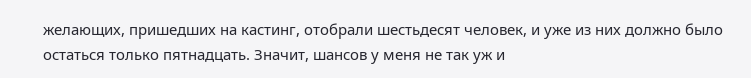желающих, пришедших на кастинг, отобрали шестьдесят человек, и уже из них должно было остаться только пятнадцать. Значит, шансов у меня не так уж и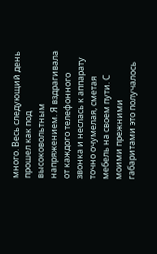много. Весь следующий день прошел как под высоковольтным напряжением. Я вздрагивала от каждого телефонного звонка и неслась к аппарату точно очумелая, сметая мебель на своем пути. С моими прежними габаритами это получалось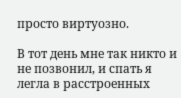просто виртуозно.

В тот день мне так никто и не позвонил, и спать я легла в расстроенных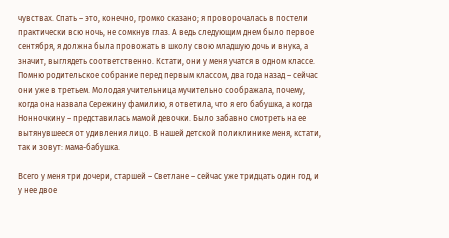чувствах. Спать – это, конечно, громко сказано; я проворочалась в постели практически всю ночь, не сомкнув глаз. А ведь следующим днем было первое сентября, я должна была провожать в школу свою младшую дочь и внука, а значит, выглядеть соответственно. Кстати, они у меня учатся в одном классе. Помню родительское собрание перед первым классом, два года назад – сейчас они уже в третьем. Молодая учительница мучительно соображала, почему, когда она назвала Сережину фамилию, я ответила, что я его бабушка, а когда Нонночкину – представилась мамой девочки. Было забавно смотреть на ее вытянувшееся от удивления лицо. В нашей детской поликлинике меня, кстати, так и зовут: мама-бабушка.

Всего у меня три дочери, старшей – Светлане – сейчас уже тридцать один год, и у нее двое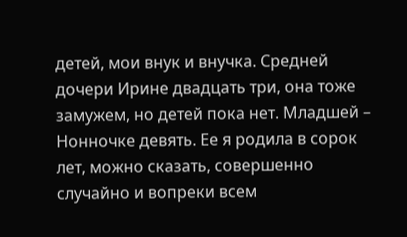детей, мои внук и внучка. Средней дочери Ирине двадцать три, она тоже замужем, но детей пока нет. Младшей – Нонночке девять. Ее я родила в сорок лет, можно сказать, совершенно случайно и вопреки всем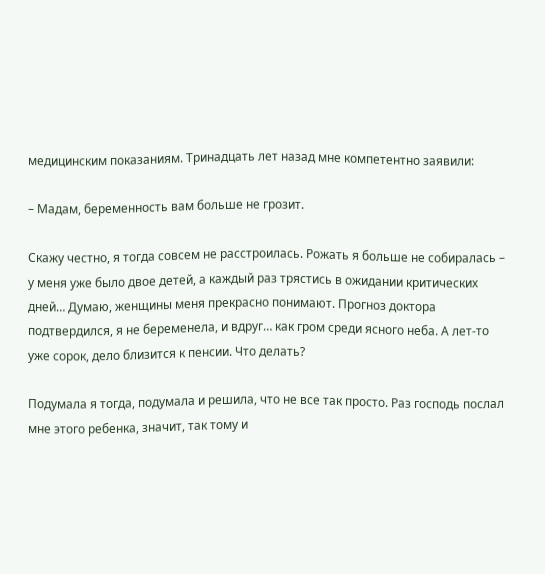медицинским показаниям. Тринадцать лет назад мне компетентно заявили:

– Мадам, беременность вам больше не грозит.

Скажу честно, я тогда совсем не расстроилась. Рожать я больше не собиралась – у меня уже было двое детей, а каждый раз трястись в ожидании критических дней… Думаю, женщины меня прекрасно понимают. Прогноз доктора подтвердился, я не беременела, и вдруг… как гром среди ясного неба. А лет-то уже сорок, дело близится к пенсии. Что делать?

Подумала я тогда, подумала и решила, что не все так просто. Раз господь послал мне этого ребенка, значит, так тому и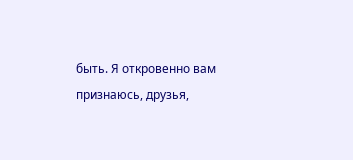быть. Я откровенно вам признаюсь, друзья,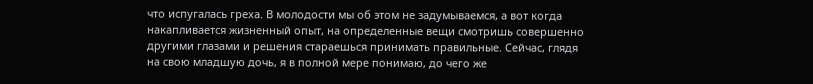что испугалась греха. В молодости мы об этом не задумываемся, а вот когда накапливается жизненный опыт, на определенные вещи смотришь совершенно другими глазами и решения стараешься принимать правильные. Сейчас, глядя на свою младшую дочь, я в полной мере понимаю, до чего же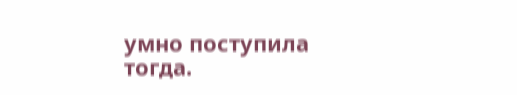умно поступила тогда.